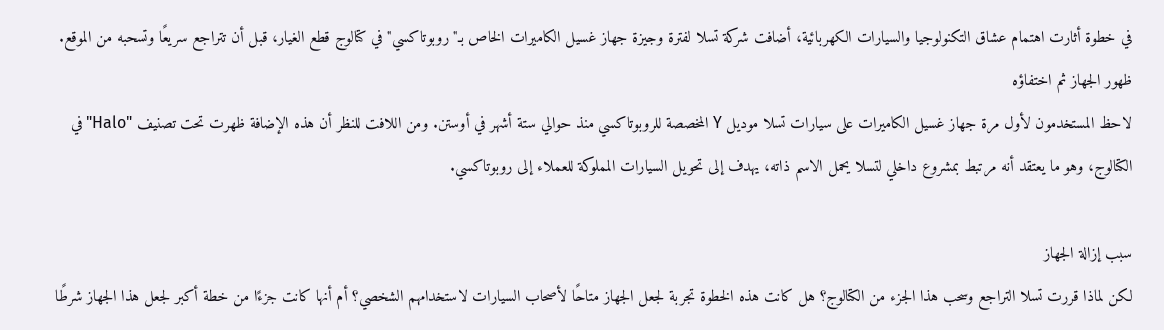في خطوة أثارت اهتمام عشاق التكنولوجيا والسيارات الكهربائية، أضافت شركة تسلا لفترة وجيزة جهاز غسيل الكاميرات الخاص بـ"روبوتاكسي" في كتالوج قطع الغيار، قبل أن تتراجع سريعًا وتسحبه من الموقع.
ظهور الجهاز ثم اختفاؤه
لاحظ المستخدمون لأول مرة جهاز غسيل الكاميرات على سيارات تسلا موديل Y المخصصة للروبوتاكسي منذ حوالي ستة أشهر في أوستن. ومن اللافت للنظر أن هذه الإضافة ظهرت تحت تصنيف "Halo" في الكتالوج، وهو ما يعتقد أنه مرتبط بمشروع داخلي لتسلا يحمل الاسم ذاته، يهدف إلى تحويل السيارات المملوكة للعملاء إلى روبوتاكسي.

سبب إزالة الجهاز
لكن لماذا قررت تسلا التراجع وسحب هذا الجزء من الكتالوج؟ هل كانت هذه الخطوة تجربة لجعل الجهاز متاحًا لأصحاب السيارات لاستخدامهم الشخصي؟ أم أنها كانت جزءًا من خطة أكبر لجعل هذا الجهاز شرطًا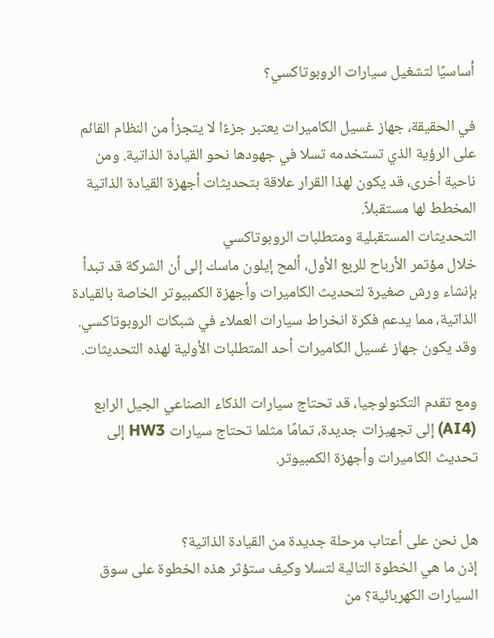أساسيًا لتشغيل سيارات الروبوتاكسي؟

في الحقيقة، جهاز غسيل الكاميرات يعتبر جزءًا لا يتجزأ من النظام القائم على الرؤية الذي تستخدمه تسلا في جهودها نحو القيادة الذاتية. ومن ناحية أخرى، قد يكون لهذا القرار علاقة بتحديثات أجهزة القيادة الذاتية المخطط لها مستقبلاً.
التحديثات المستقبلية ومتطلبات الروبوتاكسي
خلال مؤتمر الأرباح للربع الأول، ألمح إيلون ماسك إلى أن الشركة قد تبدأ بإنشاء ورش صغيرة لتحديث الكاميرات وأجهزة الكمبيوتر الخاصة بالقيادة الذاتية، مما يدعم فكرة انخراط سيارات العملاء في شبكات الروبوتاكسي. وقد يكون جهاز غسيل الكاميرات أحد المتطلبات الأولية لهذه التحديثات.

ومع تقدم التكنولوجيا، قد تحتاج سيارات الذكاء الصناعي الجيل الرابع (AI4) إلى تجهيزات جديدة، تمامًا مثلما تحتاج سيارات HW3 إلى تحديث الكاميرات وأجهزة الكمبيوتر.


هل نحن على أعتاب مرحلة جديدة من القيادة الذاتية؟
إذن ما هي الخطوة التالية لتسلا وكيف ستؤثر هذه الخطوة على سوق السيارات الكهربائية؟ من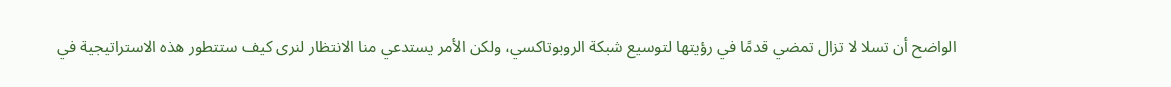الواضح أن تسلا لا تزال تمضي قدمًا في رؤيتها لتوسيع شبكة الروبوتاكسي، ولكن الأمر يستدعي منا الانتظار لنرى كيف ستتطور هذه الاستراتيجية في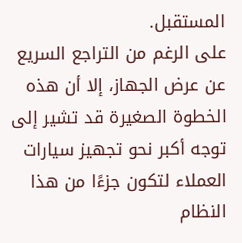المستقبل.
على الرغم من التراجع السريع عن عرض الجهاز، إلا أن هذه الخطوة الصغيرة قد تشير إلى توجه أكبر نحو تجهيز سيارات العملاء لتكون جزءًا من هذا النظام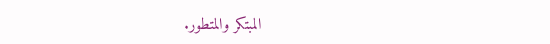المبتكر والمتطور.